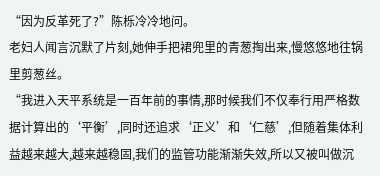“因为反革死了?”陈栎冷冷地问。
老妇人闻言沉默了片刻,她伸手把裙兜里的青葱掏出来,慢悠悠地往锅里剪葱丝。
“我进入天平系统是一百年前的事情,那时候我们不仅奉行用严格数据计算出的‘平衡’,同时还追求‘正义’和‘仁慈’,但随着集体利益越来越大,越来越稳固,我们的监管功能渐渐失效,所以又被叫做沉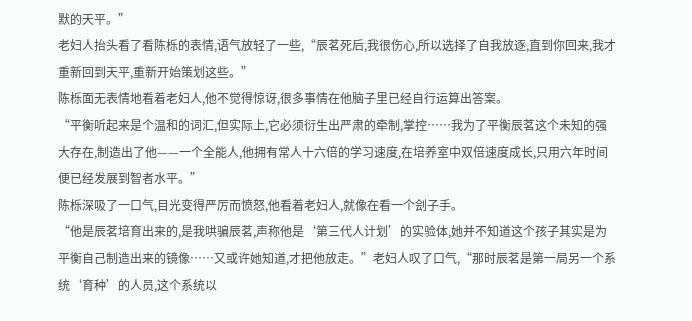默的天平。”
老妇人抬头看了看陈栎的表情,语气放轻了一些,“辰茗死后,我很伤心,所以选择了自我放逐,直到你回来,我才重新回到天平,重新开始策划这些。”
陈栎面无表情地看着老妇人,他不觉得惊讶,很多事情在他脑子里已经自行运算出答案。
“平衡听起来是个温和的词汇,但实际上,它必须衍生出严肃的牵制,掌控……我为了平衡辰茗这个未知的强大存在,制造出了他——一个全能人,他拥有常人十六倍的学习速度,在培养室中双倍速度成长,只用六年时间便已经发展到智者水平。”
陈栎深吸了一口气,目光变得严厉而愤怒,他看着老妇人,就像在看一个刽子手。
“他是辰茗培育出来的,是我哄骗辰茗,声称他是‘第三代人计划’的实验体,她并不知道这个孩子其实是为平衡自己制造出来的镜像……又或许她知道,才把他放走。”老妇人叹了口气,“那时辰茗是第一局另一个系统‘育种’的人员,这个系统以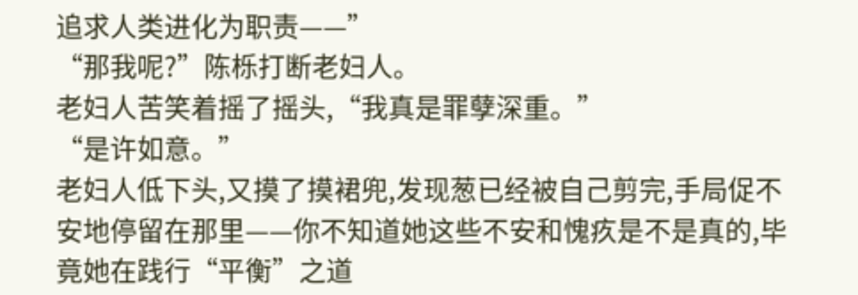追求人类进化为职责——”
“那我呢?”陈栎打断老妇人。
老妇人苦笑着摇了摇头,“我真是罪孽深重。”
“是许如意。”
老妇人低下头,又摸了摸裙兜,发现葱已经被自己剪完,手局促不安地停留在那里——你不知道她这些不安和愧疚是不是真的,毕竟她在践行“平衡”之道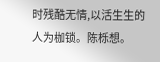时残酷无情,以活生生的人为枷锁。陈栎想。